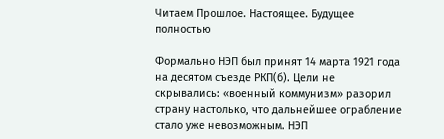Читаем Прошлое. Настоящее. Будущее полностью

Формально НЭП был принят 14 марта 1921 года на десятом съезде РКП(б). Цели не скрывались: «военный коммунизм» разорил страну настолько, что дальнейшее ограбление стало уже невозможным. НЭП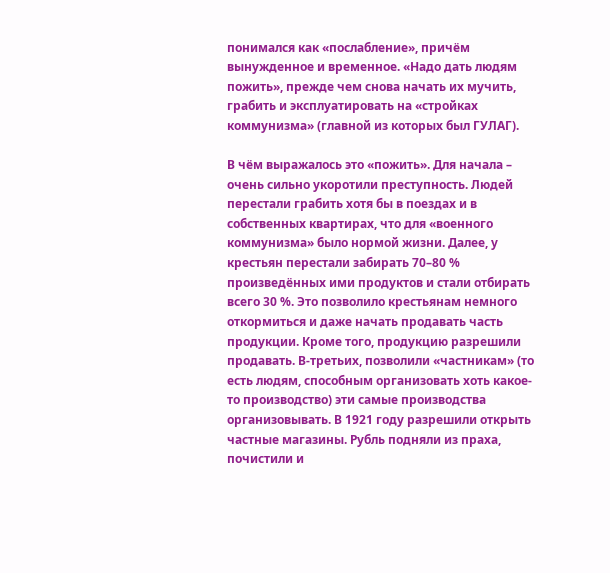понимался как «послабление», причём вынужденное и временное. «Надо дать людям пожить», прежде чем снова начать их мучить, грабить и эксплуатировать на «стройках коммунизма» (главной из которых был ГУЛАГ).

В чём выражалось это «пожить». Для начала – очень сильно укоротили преступность. Людей перестали грабить хотя бы в поездах и в собственных квартирах, что для «военного коммунизма» было нормой жизни. Далее, у крестьян перестали забирать 70–80 % произведённых ими продуктов и стали отбирать всего 30 %. Это позволило крестьянам немного откормиться и даже начать продавать часть продукции. Кроме того, продукцию разрешили продавать. В-третьих, позволили «частникам» (то есть людям, способным организовать хоть какое-то производство) эти самые производства организовывать. В 1921 году разрешили открыть частные магазины. Рубль подняли из праха, почистили и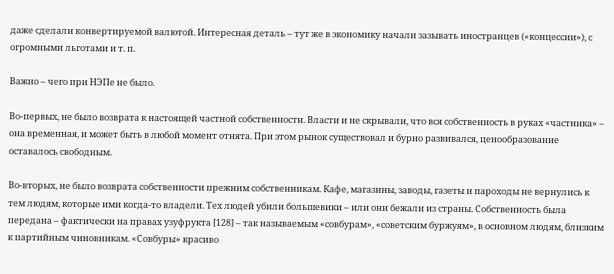даже сделали конвертируемой валютой. Интересная деталь – тут же в экономику начали зазывать иностранцев («концессии»), с огромными льготами и т. п.

Важно – чего при НЭПе не было.

Во-первых, не было возврата к настоящей частной собственности. Власти и не скрывали, что вся собственность в руках «частника» – она временная, и может быть в любой момент отнята. При этом рынок существовал и бурно развивался, ценообразование оставалось свободным.

Во-вторых, не было возврата собственности прежним собственникам. Кафе, магазины, заводы, газеты и пароходы не вернулись к тем людям, которые ими когда-то владели. Тех людей убили большевики – или они бежали из страны. Собственность была передана – фактически на правах узуфрукта [128] – так называемым «совбурам», «советским буржуям», в основном людям, близким к партийным чиновникам. «Совбуры» красиво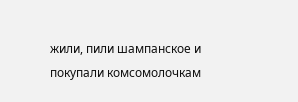жили, пили шампанское и покупали комсомолочкам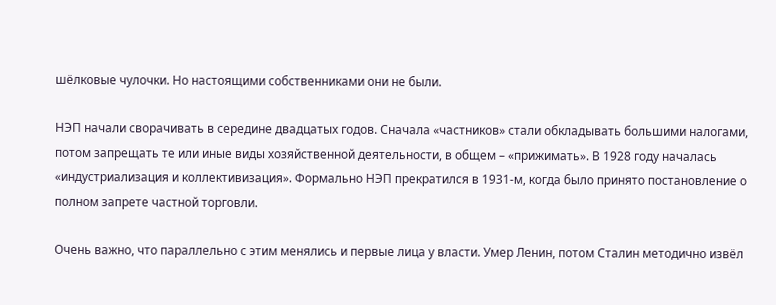шёлковые чулочки. Но настоящими собственниками они не были.

НЭП начали сворачивать в середине двадцатых годов. Сначала «частников» стали обкладывать большими налогами, потом запрещать те или иные виды хозяйственной деятельности, в общем – «прижимать». В 1928 году началась «индустриализация и коллективизация». Формально НЭП прекратился в 1931‐м, когда было принято постановление о полном запрете частной торговли.

Очень важно, что параллельно с этим менялись и первые лица у власти. Умер Ленин, потом Сталин методично извёл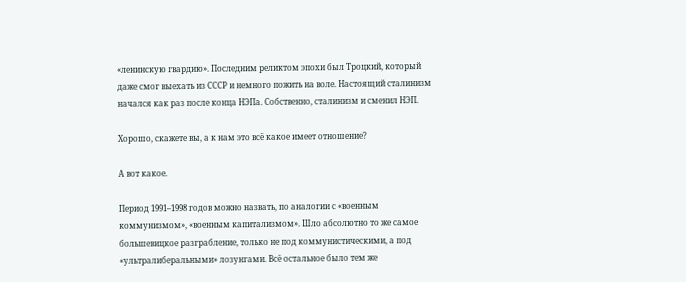«ленинскую гвардию». Последним реликтом эпохи был Троцкий, который даже смог выехать из СССР и немного пожить на воле. Настоящий сталинизм начался как раз после конца НЭПа. Собственно, сталинизм и сменил НЭП.

Хорошо, скажете вы, а к нам это всё какое имеет отношение?

А вот какое.

Период 1991–1998 годов можно назвать, по аналогии с «военным коммунизмом», «военным капитализмом». Шло абсолютно то же самое большевицкое разграбление, только не под коммунистическими, а под «ультралиберальными» лозунгами. Всё остальное было тем же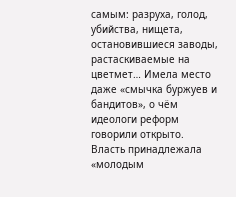самым: разруха, голод, убийства, нищета, остановившиеся заводы, растаскиваемые на цветмет… Имела место даже «смычка буржуев и бандитов», о чём идеологи реформ говорили открыто. Власть принадлежала «молодым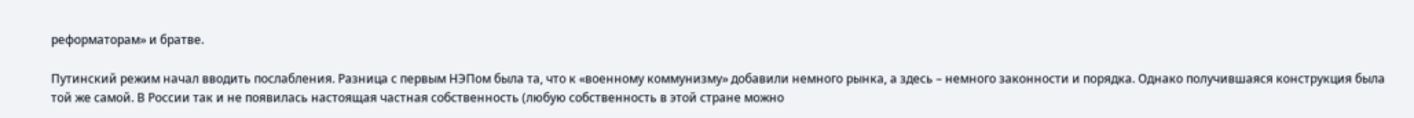реформаторам» и братве.

Путинский режим начал вводить послабления. Разница с первым НЭПом была та, что к «военному коммунизму» добавили немного рынка, а здесь – немного законности и порядка. Однако получившаяся конструкция была той же самой. В России так и не появилась настоящая частная собственность (любую собственность в этой стране можно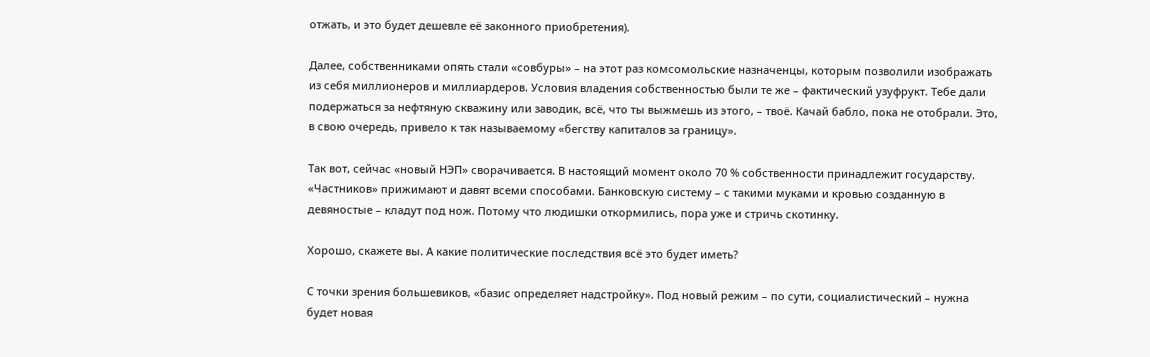отжать, и это будет дешевле её законного приобретения).

Далее, собственниками опять стали «совбуры» – на этот раз комсомольские назначенцы, которым позволили изображать из себя миллионеров и миллиардеров. Условия владения собственностью были те же – фактический узуфрукт. Тебе дали подержаться за нефтяную скважину или заводик, всё, что ты выжмешь из этого, – твоё. Качай бабло, пока не отобрали. Это, в свою очередь, привело к так называемому «бегству капиталов за границу».

Так вот, сейчас «новый НЭП» сворачивается. В настоящий момент около 70 % собственности принадлежит государству. «Частников» прижимают и давят всеми способами. Банковскую систему – с такими муками и кровью созданную в девяностые – кладут под нож. Потому что людишки откормились, пора уже и стричь скотинку.

Хорошо, скажете вы. А какие политические последствия всё это будет иметь?

С точки зрения большевиков, «базис определяет надстройку». Под новый режим – по сути, социалистический – нужна будет новая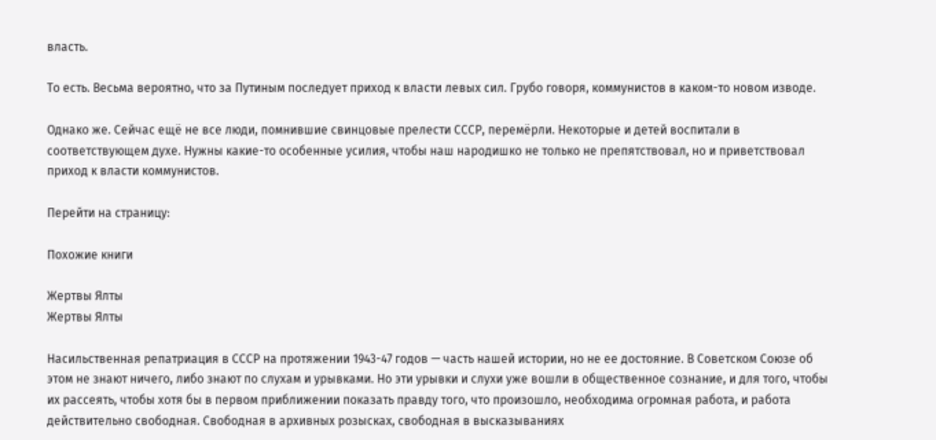власть.

То есть. Весьма вероятно, что за Путиным последует приход к власти левых сил. Грубо говоря, коммунистов в каком-то новом изводе.

Однако же. Сейчас ещё не все люди, помнившие свинцовые прелести СССР, перемёрли. Некоторые и детей воспитали в соответствующем духе. Нужны какие-то особенные усилия, чтобы наш народишко не только не препятствовал, но и приветствовал приход к власти коммунистов.

Перейти на страницу:

Похожие книги

Жертвы Ялты
Жертвы Ялты

Насильственная репатриация в СССР на протяжении 1943-47 годов — часть нашей истории, но не ее достояние. В Советском Союзе об этом не знают ничего, либо знают по слухам и урывками. Но эти урывки и слухи уже вошли в общественное сознание, и для того, чтобы их рассеять, чтобы хотя бы в первом приближении показать правду того, что произошло, необходима огромная работа, и работа действительно свободная. Свободная в архивных розысках, свободная в высказываниях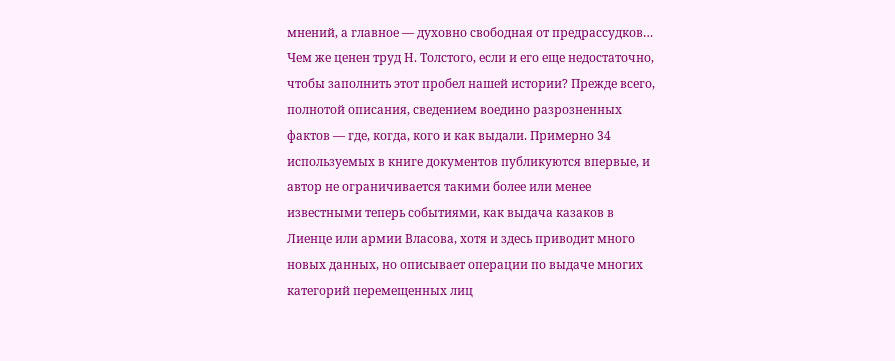мнений, а главное — духовно свободная от предрассудков…  Чем же ценен труд Н. Толстого, если и его еще недостаточно, чтобы заполнить этот пробел нашей истории? Прежде всего, полнотой описания, сведением воедино разрозненных фактов — где, когда, кого и как выдали. Примерно 34 используемых в книге документов публикуются впервые, и автор не ограничивается такими более или менее известными теперь событиями, как выдача казаков в Лиенце или армии Власова, хотя и здесь приводит много новых данных, но описывает операции по выдаче многих категорий перемещенных лиц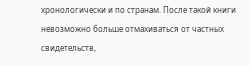хронологически и по странам. После такой книги невозможно больше отмахиваться от частных свидетельств,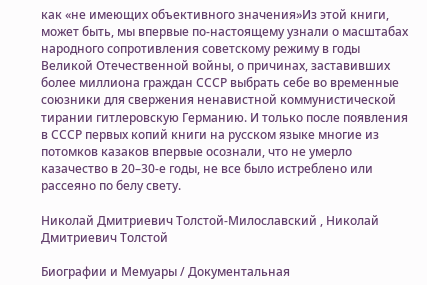как «не имеющих объективного значения»Из этой книги, может быть, мы впервые по-настоящему узнали о масштабах народного сопротивления советскому режиму в годы Великой Отечественной войны, о причинах, заставивших более миллиона граждан СССР выбрать себе во временные союзники для свержения ненавистной коммунистической тирании гитлеровскую Германию. И только после появления в СССР первых копий книги на русском языке многие из потомков казаков впервые осознали, что не умерло казачество в 20–30-е годы, не все было истреблено или рассеяно по белу свету.

Николай Дмитриевич Толстой-Милославский , Николай Дмитриевич Толстой

Биографии и Мемуары / Документальная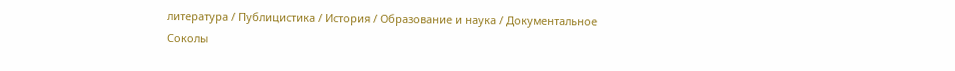литература / Публицистика / История / Образование и наука / Документальное
Соколы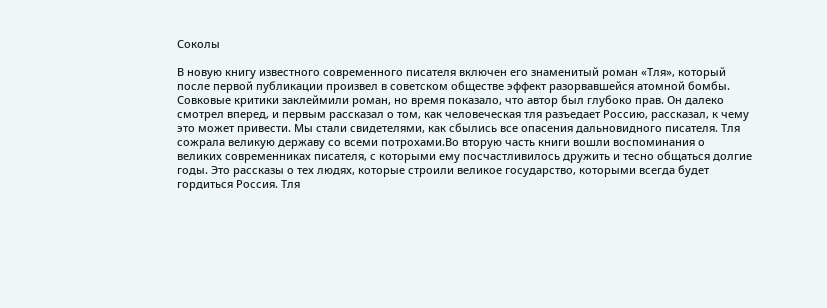Соколы

В новую книгу известного современного писателя включен его знаменитый роман «Тля», который после первой публикации произвел в советском обществе эффект разорвавшейся атомной бомбы. Совковые критики заклеймили роман, но время показало, что автор был глубоко прав. Он далеко смотрел вперед, и первым рассказал о том, как человеческая тля разъедает Россию, рассказал, к чему это может привести. Мы стали свидетелями, как сбылись все опасения дальновидного писателя. Тля сожрала великую державу со всеми потрохами.Во вторую часть книги вошли воспоминания о великих современниках писателя, с которыми ему посчастливилось дружить и тесно общаться долгие годы. Это рассказы о тех людях, которые строили великое государство, которыми всегда будет гордиться Россия. Тля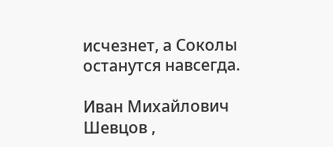исчезнет, а Соколы останутся навсегда.

Иван Михайлович Шевцов ,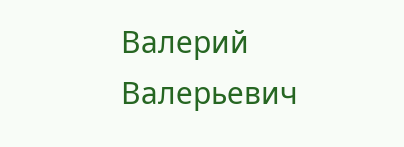Валерий Валерьевич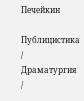Печейкин

Публицистика / Драматургия /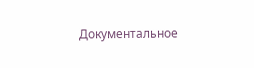Документальное